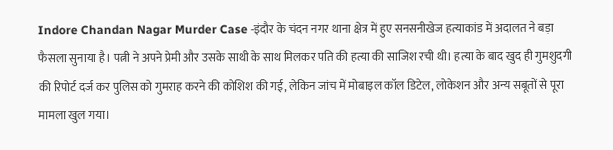Indore Chandan Nagar Murder Case -इंदौर के चंदन नगर थाना क्षेत्र में हुए सनसनीखेज हत्याकांड में अदालत ने बड़ा फैसला सुनाया है। पत्नी ने अपने प्रेमी और उसके साथी के साथ मिलकर पति की हत्या की साजिश रची थी। हत्या के बाद खुद ही गुमशुदगी की रिपोर्ट दर्ज कर पुलिस को गुमराह करने की कोशिश की गई, लेकिन जांच में मोबाइल कॉल डिटेल, लोकेशन और अन्य सबूतों से पूरा मामला खुल गया।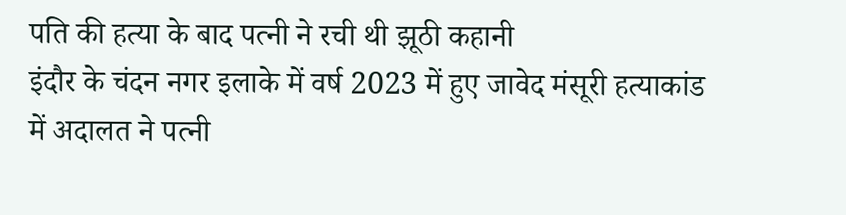पति की हत्या के बाद पत्नी ने रची थी झूठी कहानी
इंदौर के चंदन नगर इलाके में वर्ष 2023 में हुए जावेद मंसूरी हत्याकांड में अदालत ने पत्नी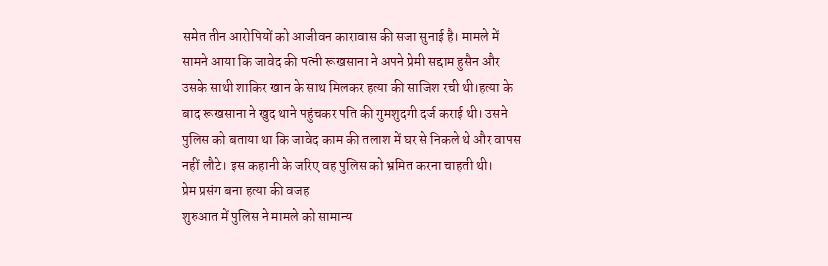समेत तीन आरोपियों को आजीवन कारावास की सजा सुनाई है। मामले में सामने आया कि जावेद की पत्नी रूखसाना ने अपने प्रेमी सद्दाम हुसैन और उसके साथी शाकिर खान के साथ मिलकर हत्या की साजिश रची थी।हत्या के बाद रूखसाना ने खुद थाने पहुंचकर पति की गुमशुदगी दर्ज कराई थी। उसने पुलिस को बताया था कि जावेद काम की तलाश में घर से निकले थे और वापस नहीं लौटे। इस कहानी के जरिए वह पुलिस को भ्रमित करना चाहती थी।
प्रेम प्रसंग बना हत्या की वजह
शुरुआत में पुलिस ने मामले को सामान्य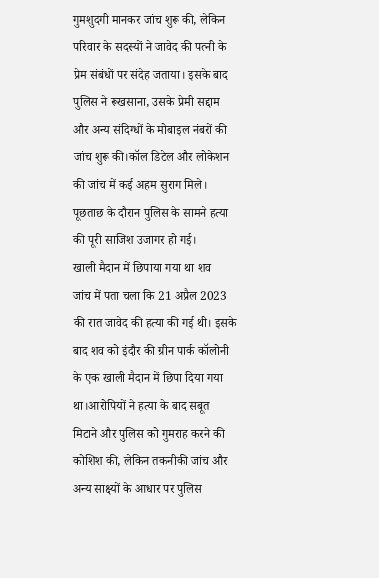गुमशुदगी मानकर जांच शुरू की, लेकिन परिवार के सदस्यों ने जावेद की पत्नी के प्रेम संबंधों पर संदेह जताया। इसके बाद पुलिस ने रूखसाना, उसके प्रेमी सद्दाम और अन्य संदिग्धों के मोबाइल नंबरों की जांच शुरू की।कॉल डिटेल और लोकेशन की जांच में कई अहम सुराग मिले। पूछताछ के दौरान पुलिस के सामने हत्या की पूरी साजिश उजागर हो गई।
खाली मैदान में छिपाया गया था शव
जांच में पता चला कि 21 अप्रैल 2023 की रात जावेद की हत्या की गई थी। इसके बाद शव को इंदौर की ग्रीन पार्क कॉलोनी के एक खाली मैदान में छिपा दिया गया था।आरोपियों ने हत्या के बाद सबूत मिटाने और पुलिस को गुमराह करने की कोशिश की, लेकिन तकनीकी जांच और अन्य साक्ष्यों के आधार पर पुलिस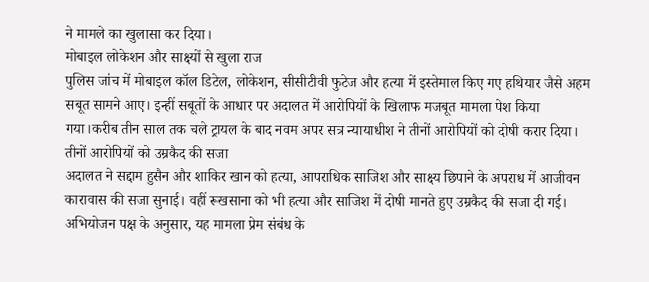ने मामले का खुलासा कर दिया।
मोबाइल लोकेशन और साक्ष्यों से खुला राज
पुलिस जांच में मोबाइल कॉल डिटेल, लोकेशन, सीसीटीवी फुटेज और हत्या में इस्तेमाल किए गए हथियार जैसे अहम सबूत सामने आए। इन्हीं सबूतों के आधार पर अदालत में आरोपियों के खिलाफ मजबूत मामला पेश किया गया।करीब तीन साल तक चले ट्रायल के बाद नवम अपर सत्र न्यायाधीश ने तीनों आरोपियों को दोषी करार दिया।
तीनों आरोपियों को उम्रकैद की सजा
अदालत ने सद्दाम हुसैन और शाकिर खान को हत्या, आपराधिक साजिश और साक्ष्य छिपाने के अपराध में आजीवन कारावास की सजा सुनाई। वहीं रूखसाना को भी हत्या और साजिश में दोषी मानते हुए उम्रकैद की सजा दी गई।
अभियोजन पक्ष के अनुसार, यह मामला प्रेम संबंध के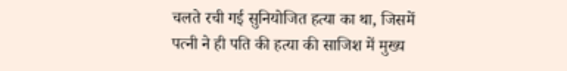चलते रची गई सुनियोजित हत्या का था, जिसमें पत्नी ने ही पति की हत्या की साजिश में मुख्य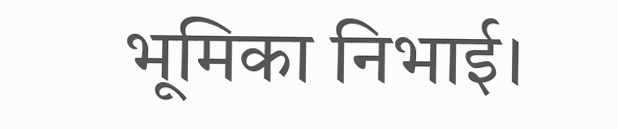भूमिका निभाई।